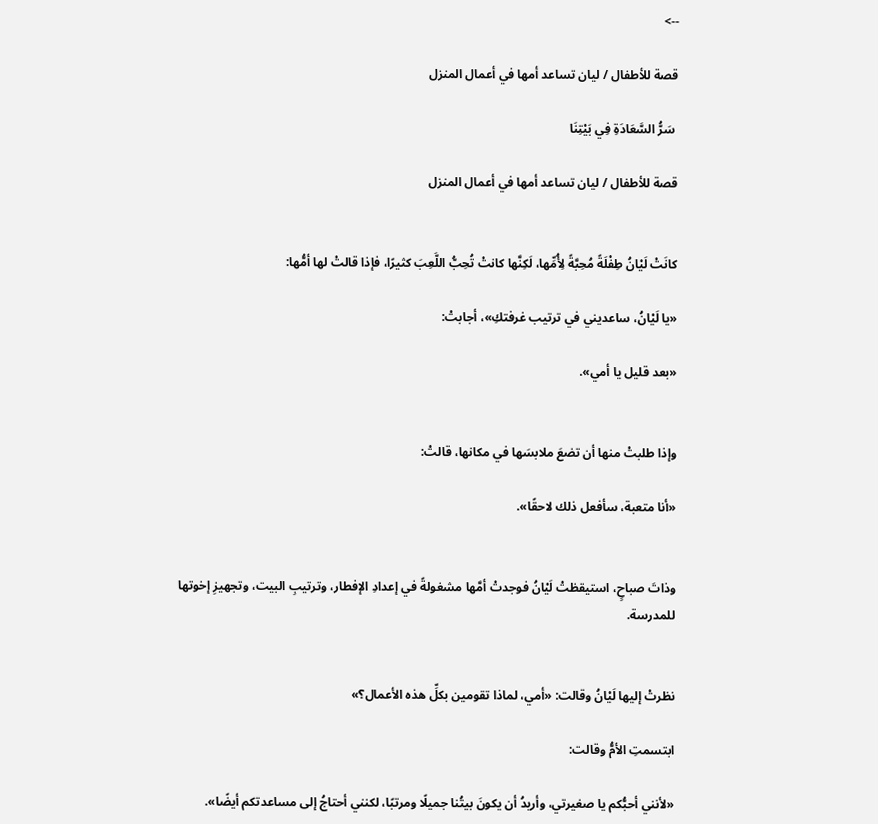-->

قصة للأطفال / ليان تساعد أمها في أعمال المنزل

 سَرُّ السَّعَادَةِ فِي بَيْتِنَا

قصة للأطفال / ليان تساعد أمها في أعمال المنزل


كانَتْ لَيْانُ طِفْلَةً مُحِبَّةً لِأُمِّها، لَكِنَّها كانتْ تُحِبُّ اللَّعِبَ كثيرًا، فإذا قالتْ لها أمُّها:

«يا لَيْانُ، ساعديني في ترتيب غرفتكِ»، أجابتْ:

«بعد قليل يا أمي».


وإذا طلبتْ منها أن تضعَ ملابسَها في مكانها، قالتْ:

«أنا متعبة، سأفعل ذلك لاحقًا».


وذاتَ صباحٍ، استيقظتْ لَيْانُ فوجدتْ أمَّها مشغولةً في إعدادِ الإفطار، وترتيبِ البيت، وتجهيزِ إخوتها للمدرسة.


نظرتْ إليها لَيْانُ وقالت: «أمي، لماذا تقومين بكلِّ هذه الأعمال؟»

ابتسمتِ الأمُّ وقالت:

«لأنني أحبُّكم يا صغيرتي، وأريدُ أن يكونَ بيتُنا جميلًا ومرتبًا، لكنني أحتاجُ إلى مساعدتكم أيضًا».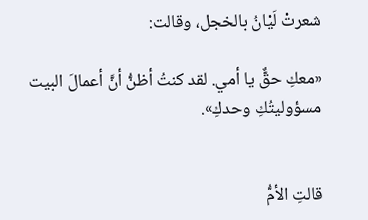شعرتْ لَيْانُ بالخجل، وقالت:

«معكِ حقٌّ يا أمي. لقد كنتُ أظنُّ أنَّ أعمالَ البيت مسؤوليتُكِ وحدكِ».


قالتِ الأمُّ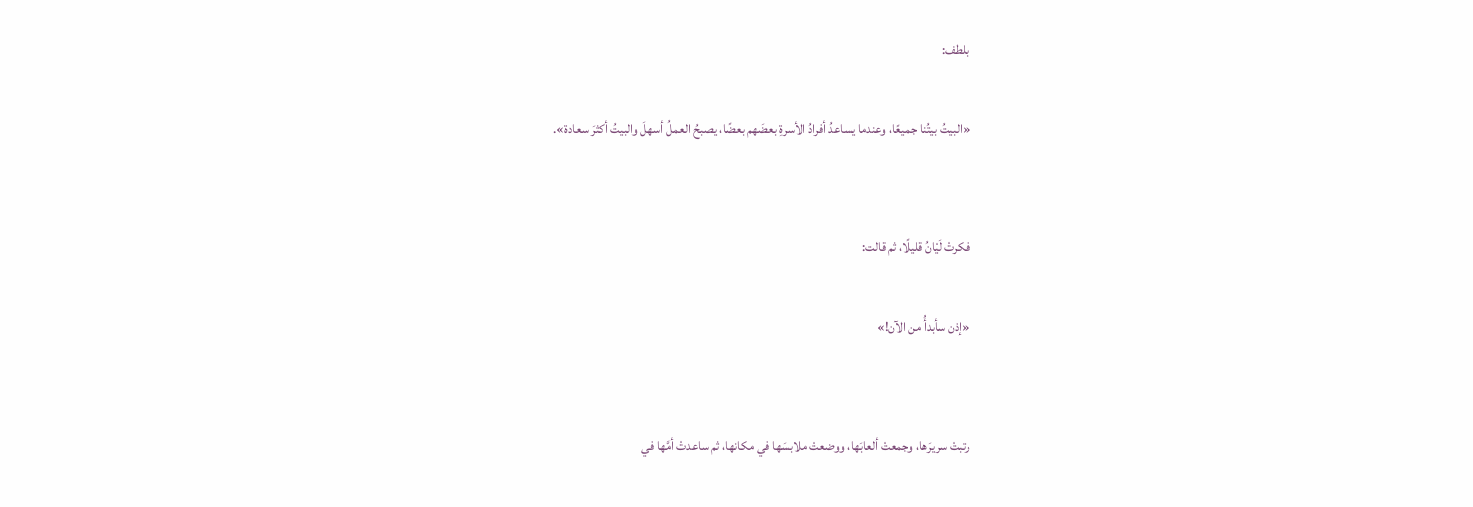بلطف:

«البيتُ بيتُنا جميعًا، وعندما يساعدُ أفرادُ الأسرةِ بعضَهم بعضًا، يصبحُ العملُ أسهلَ والبيتُ أكثرَ سعادة».


فكرتْ لَيْانُ قليلًا، ثم قالت:

«إذن سأبدأُ من الآن!»


رتبتْ سريرَها، وجمعتْ ألعابَها، ووضعتْ ملابسَها في مكانها، ثم ساعدتْ أمَّها في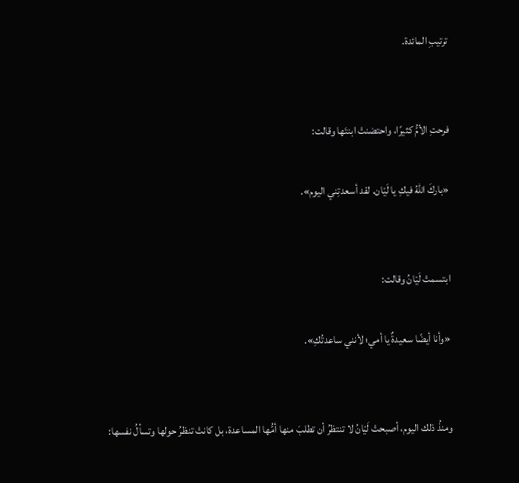ترتيبِ المائدة.


فرحتِ الأمُّ كثيرًا، واحتضنتْ ابنتَها وقالت:

«باركَ اللهُ فيكِ يا لَيْان. لقد أسعدتِني اليوم».


ابتسمتْ لَيْانُ وقالت:

«وأنا أيضًا سعيدةٌ يا أمي؛ لأنني ساعدتُكِ».


ومنذُ ذلك اليوم، أصبحتْ لَيْانُ لا تنتظرُ أن تطلبَ منها أمُّها المساعدة، بل كانتْ تنظرُ حولها وتسألُ نفسها: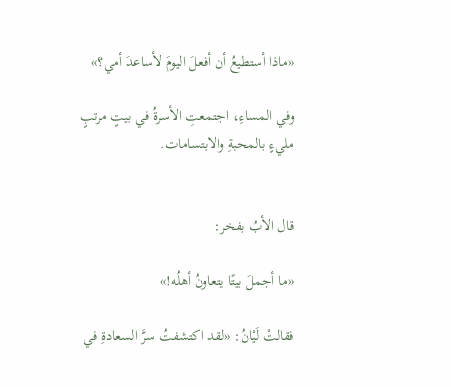«ماذا أستطيعُ أن أفعلَ اليومَ لأساعدَ أمي؟»

وفي المساءِ، اجتمعتِ الأسرةُ في بيتٍ مرتبٍ مليءٍ بالمحبةِ والابتسامات.


قال الأبُ بفخر:

«ما أجملَ بيتًا يتعاونُ أهلُه!»

فقالتْ لَيْانُ: «لقد اكتشفتُ سرَّ السعادةِ في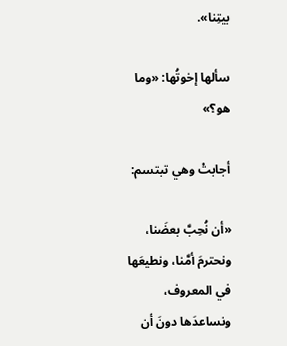بيتِنا».

سألها إخوتُها: «وما هو؟»

أجابتْ وهي تبتسم:

«أن نُحِبَّ بعضَنا، ونحترمَ أمَّنا، ونطيعَها في المعروف، ونساعدَها دونَ أن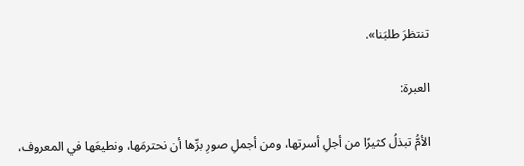تنتظرَ طلبَنا».

العبرة:

الأمُّ تبذلُ كثيرًا من أجلِ أسرتها، ومن أجملِ صورِ برِّها أن نحترمَها، ونطيعَها في المعروف،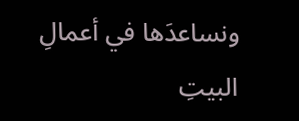ونساعدَها في أعمالِ البيتِ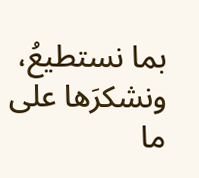بما نستطيعُ، ونشكرَها على ما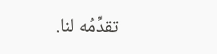تقدِّمُه لنا.